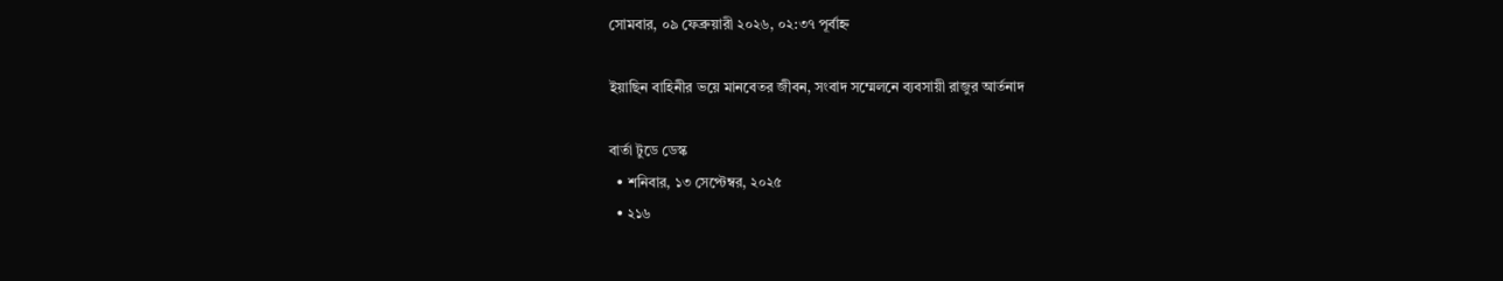সোমবার, ০৯ ফেব্রুয়ারী ২০২৬, ০২:৩৭ পূর্বাহ্ন

ইয়াছিন বাহিনীর ভয়ে মানবেতর জীবন, সংবাদ সম্মেলনে ব্যবসায়ী রাজুর আর্তনাদ

বার্তা টুডে ডেস্ক
  • শনিবার, ১৩ সেপ্টেম্বর, ২০২৫
  • ২১৬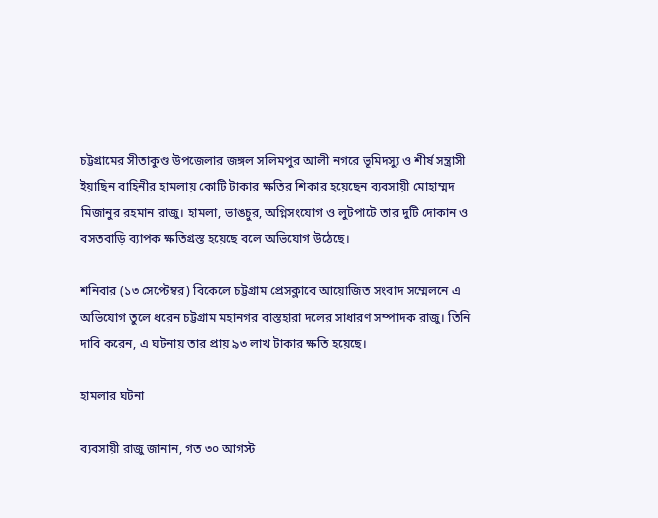চট্টগ্রামের সীতাকুণ্ড উপজেলার জঙ্গল সলিমপুর আলী নগরে ভূমিদস্যু ও শীর্ষ সন্ত্রাসী ইয়াছিন বাহিনীর হামলায় কোটি টাকার ক্ষতির শিকার হয়েছেন ব্যবসায়ী মোহাম্মদ মিজানুর রহমান রাজু। হামলা, ভাঙচুর, অগ্নিসংযোগ ও লুটপাটে তার দুটি দোকান ও বসতবাড়ি ব্যাপক ক্ষতিগ্রস্ত হয়েছে বলে অভিযোগ উঠেছে।

শনিবার (১৩ সেপ্টেম্বর) বিকেলে চট্টগ্রাম প্রেসক্লাবে আয়োজিত সংবাদ সম্মেলনে এ অভিযোগ তুলে ধরেন চট্টগ্রাম মহানগর বাস্তহারা দলের সাধারণ সম্পাদক রাজু। তিনি দাবি করেন, এ ঘটনায় তার প্রায় ৯৩ লাখ টাকার ক্ষতি হয়েছে।

হামলার ঘটনা

ব্যবসায়ী রাজু জানান, গত ৩০ আগস্ট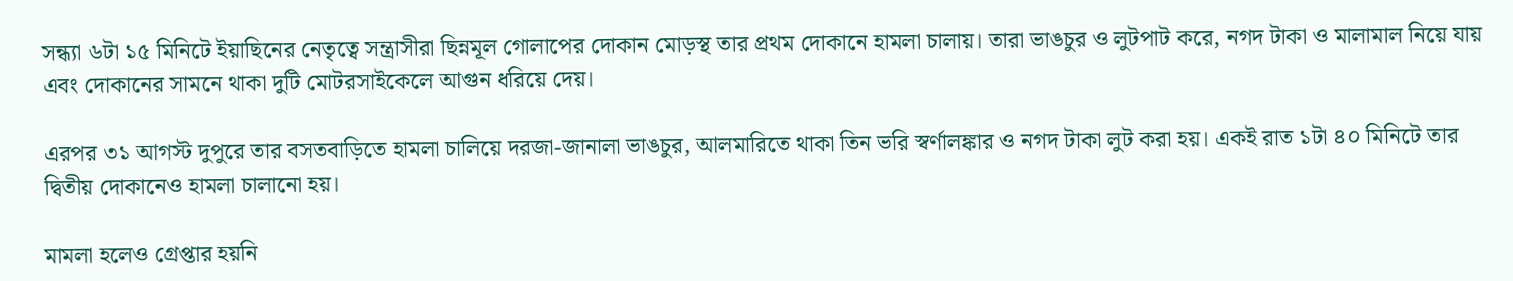সন্ধ্যা ৬টা ১৫ মিনিটে ইয়াছিনের নেতৃত্বে সন্ত্রাসীরা ছিন্নমূল গোলাপের দোকান মোড়স্থ তার প্রথম দোকানে হামলা চালায়। তারা ভাঙচুর ও লুটপাট করে, নগদ টাকা ও মালামাল নিয়ে যায় এবং দোকানের সামনে থাকা দুটি মোটরসাইকেলে আগুন ধরিয়ে দেয়।

এরপর ৩১ আগস্ট দুপুরে তার বসতবাড়িতে হামলা চালিয়ে দরজা-জানালা ভাঙচুর, আলমারিতে থাকা তিন ভরি স্বর্ণালঙ্কার ও নগদ টাকা লুট করা হয়। একই রাত ১টা ৪০ মিনিটে তার দ্বিতীয় দোকানেও হামলা চালানো হয়।

মামলা হলেও গ্রেপ্তার হয়নি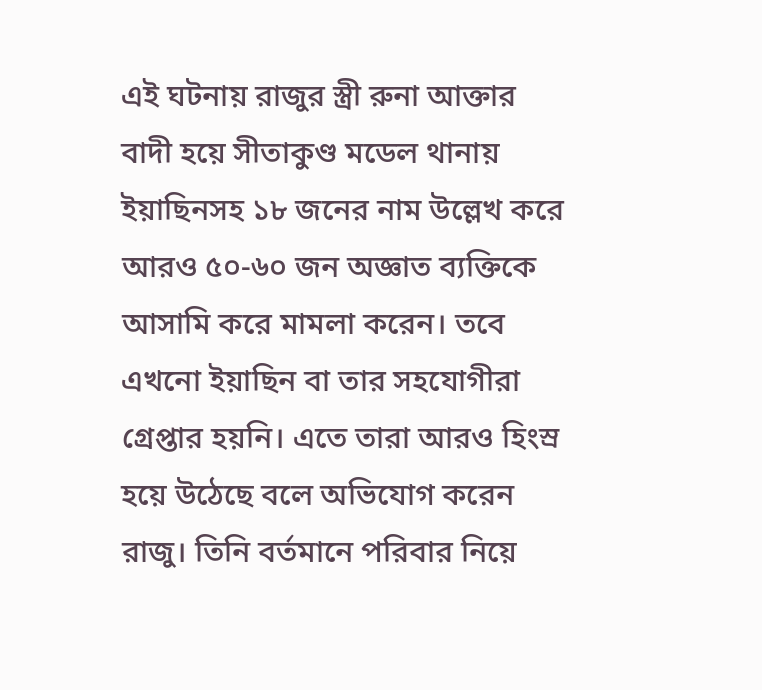এই ঘটনায় রাজুর স্ত্রী রুনা আক্তার বাদী হয়ে সীতাকুণ্ড মডেল থানায় ইয়াছিনসহ ১৮ জনের নাম উল্লেখ করে আরও ৫০-৬০ জন অজ্ঞাত ব্যক্তিকে আসামি করে মামলা করেন। তবে এখনো ইয়াছিন বা তার সহযোগীরা গ্রেপ্তার হয়নি। এতে তারা আরও হিংস্র হয়ে উঠেছে বলে অভিযোগ করেন রাজু। তিনি বর্তমানে পরিবার নিয়ে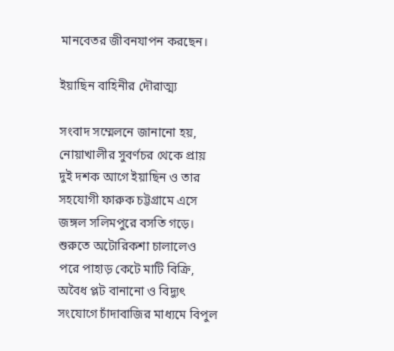মানবেতর জীবনযাপন করছেন।

ইয়াছিন বাহিনীর দৌরাত্ম্য

সংবাদ সম্মেলনে জানানো হয়, নোয়াখালীর সুবর্ণচর থেকে প্রায় দুই দশক আগে ইয়াছিন ও তার সহযোগী ফারুক চট্টগ্রামে এসে জঙ্গল সলিমপুরে বসতি গড়ে। শুরুতে অটোরিকশা চালালেও পরে পাহাড় কেটে মাটি বিক্রি, অবৈধ প্লট বানানো ও বিদ্যুৎ সংযোগে চাঁদাবাজির মাধ্যমে বিপুল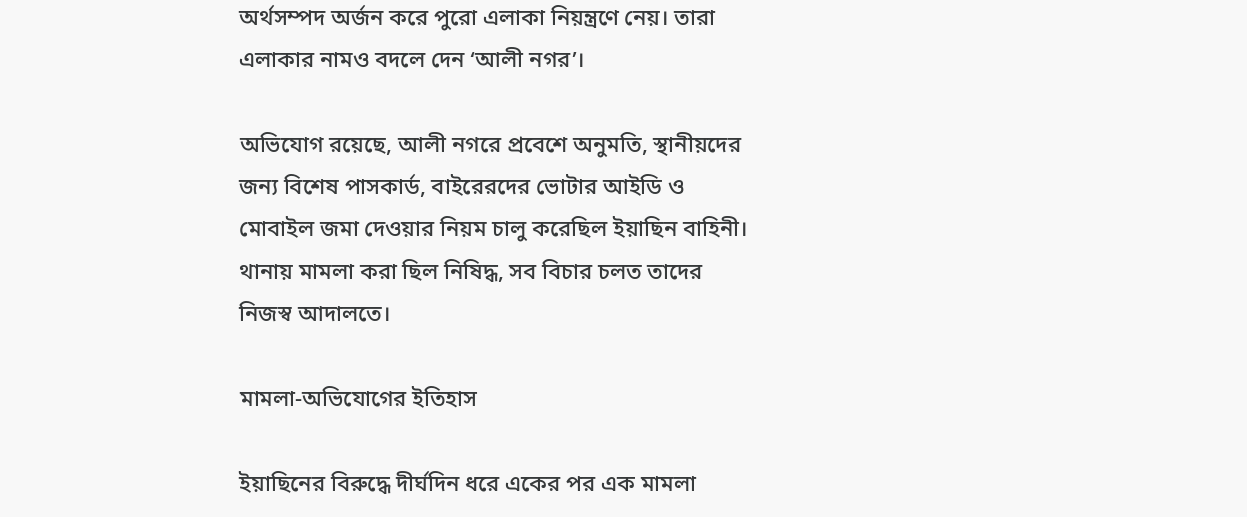অর্থসম্পদ অর্জন করে পুরো এলাকা নিয়ন্ত্রণে নেয়। তারা এলাকার নামও বদলে দেন ‘আলী নগর’।

অভিযোগ রয়েছে, আলী নগরে প্রবেশে অনুমতি, স্থানীয়দের জন্য বিশেষ পাসকার্ড, বাইরেরদের ভোটার আইডি ও মোবাইল জমা দেওয়ার নিয়ম চালু করেছিল ইয়াছিন বাহিনী। থানায় মামলা করা ছিল নিষিদ্ধ, সব বিচার চলত তাদের নিজস্ব আদালতে।

মামলা-অভিযোগের ইতিহাস

ইয়াছিনের বিরুদ্ধে দীর্ঘদিন ধরে একের পর এক মামলা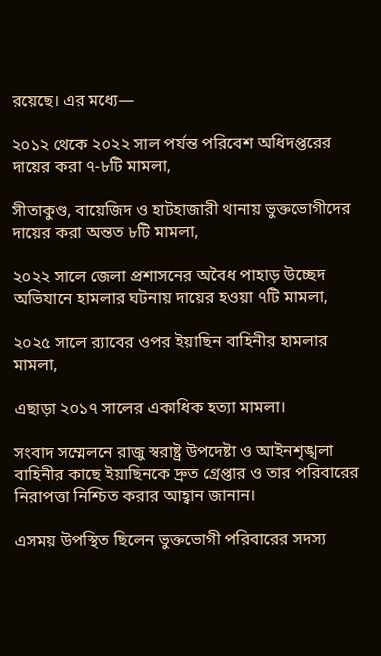রয়েছে। এর মধ্যে—

২০১২ থেকে ২০২২ সাল পর্যন্ত পরিবেশ অধিদপ্তরের দায়ের করা ৭-৮টি মামলা,

সীতাকুণ্ড, বায়েজিদ ও হাটহাজারী থানায় ভুক্তভোগীদের দায়ের করা অন্তত ৮টি মামলা,

২০২২ সালে জেলা প্রশাসনের অবৈধ পাহাড় উচ্ছেদ অভিযানে হামলার ঘটনায় দায়ের হওয়া ৭টি মামলা,

২০২৫ সালে র‍্যাবের ওপর ইয়াছিন বাহিনীর হামলার মামলা,

এছাড়া ২০১৭ সালের একাধিক হত্যা মামলা।

সংবাদ সম্মেলনে রাজু স্বরাষ্ট্র উপদেষ্টা ও আইনশৃঙ্খলা বাহিনীর কাছে ইয়াছিনকে দ্রুত গ্রেপ্তার ও তার পরিবারের নিরাপত্তা নিশ্চিত করার আহ্বান জানান।

এসময় উপস্থিত ছিলেন ভুক্তভোগী পরিবারের সদস্য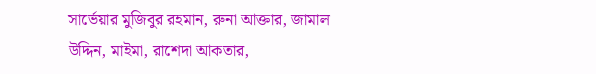সার্ভেয়ার মুজিবুর রহমান, রুনা আক্তার, জামাল উদ্দিন, মাইমা, রাশেদা আকতার,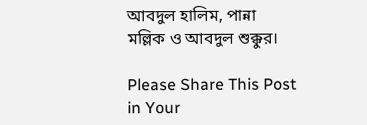আবদুল হালিম, পান্না মল্লিক ও আবদুল শুক্কুর।

Please Share This Post in Your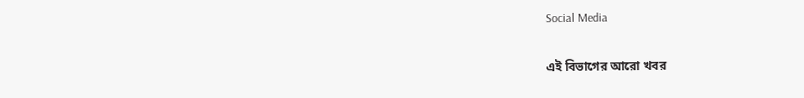Social Media

এই বিভাগের আরো খবর